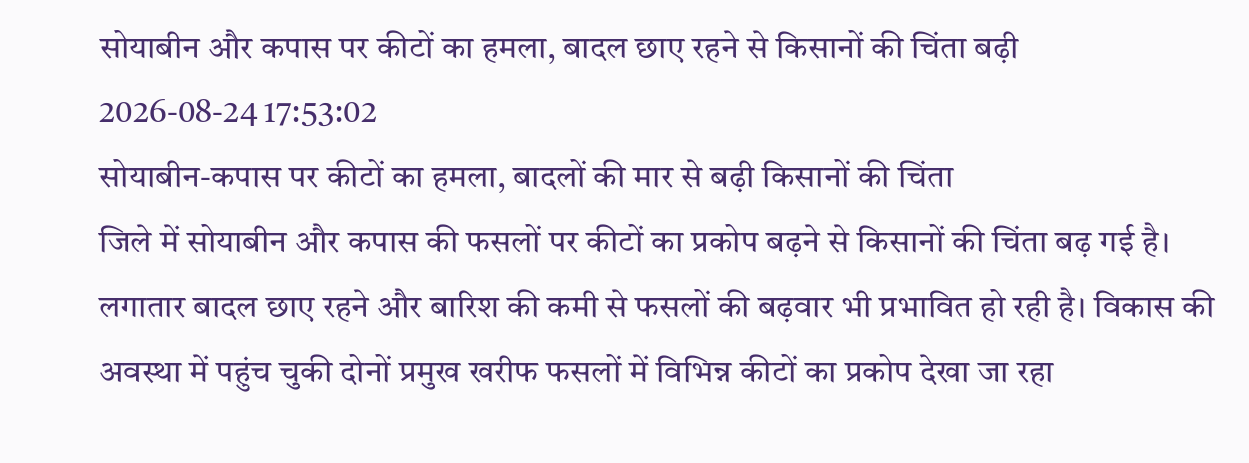सोयाबीन और कपास पर कीटों का हमला, बादल छाए रहने से किसानों की चिंता बढ़ी
2026-08-24 17:53:02
सोयाबीन-कपास पर कीटों का हमला, बादलों की मार से बढ़ी किसानों की चिंता
जिले में सोयाबीन और कपास की फसलों पर कीटों का प्रकोप बढ़ने से किसानों की चिंता बढ़ गई है। लगातार बादल छाए रहने और बारिश की कमी से फसलों की बढ़वार भी प्रभावित हो रही है। विकास की अवस्था में पहुंच चुकी दोनों प्रमुख खरीफ फसलों में विभिन्न कीटों का प्रकोप देखा जा रहा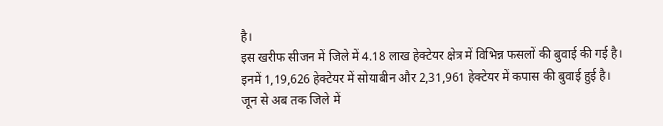है।
इस खरीफ सीजन में जिले में 4.18 लाख हेक्टेयर क्षेत्र में विभिन्न फसलों की बुवाई की गई है। इनमें 1,19,626 हेक्टेयर में सोयाबीन और 2,31,961 हेक्टेयर में कपास की बुवाई हुई है। जून से अब तक जिले में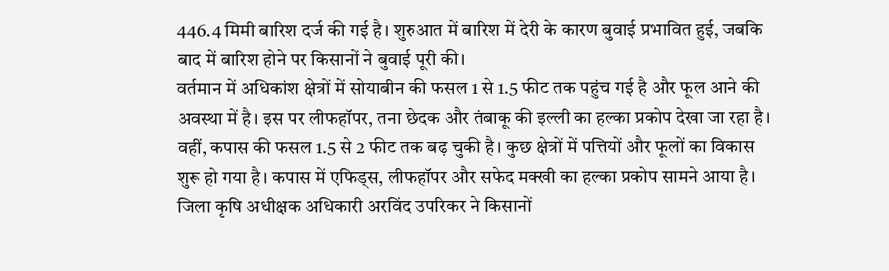446.4 मिमी बारिश दर्ज की गई है। शुरुआत में बारिश में देरी के कारण बुवाई प्रभावित हुई, जबकि बाद में बारिश होने पर किसानों ने बुवाई पूरी की।
वर्तमान में अधिकांश क्षेत्रों में सोयाबीन की फसल 1 से 1.5 फीट तक पहुंच गई है और फूल आने की अवस्था में है। इस पर लीफहॉपर, तना छेदक और तंबाकू की इल्ली का हल्का प्रकोप देखा जा रहा है।
वहीं, कपास की फसल 1.5 से 2 फीट तक बढ़ चुकी है। कुछ क्षेत्रों में पत्तियों और फूलों का विकास शुरू हो गया है। कपास में एफिड्स, लीफहॉपर और सफेद मक्खी का हल्का प्रकोप सामने आया है।
जिला कृषि अधीक्षक अधिकारी अरविंद उपरिकर ने किसानों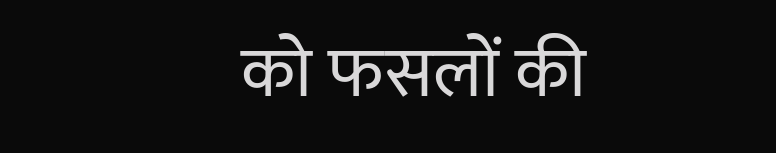को फसलों की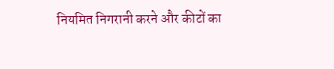नियमित निगरानी करने और कीटों का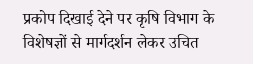प्रकोप दिखाई देने पर कृषि विभाग के विशेषज्ञों से मार्गदर्शन लेकर उचित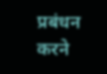प्रबंधन करने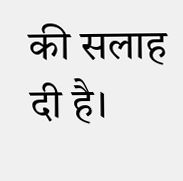की सलाह दी है।